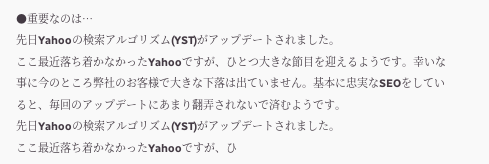●重要なのは…
先日Yahooの検索アルゴリズム(YST)がアップデートされました。
ここ最近落ち着かなかったYahooですが、ひとつ大きな節目を迎えるようです。幸いな事に今のところ弊社のお客様で大きな下落は出ていません。基本に忠実なSEOをしていると、毎回のアップデートにあまり翻弄されないで済むようです。
先日Yahooの検索アルゴリズム(YST)がアップデートされました。
ここ最近落ち着かなかったYahooですが、ひ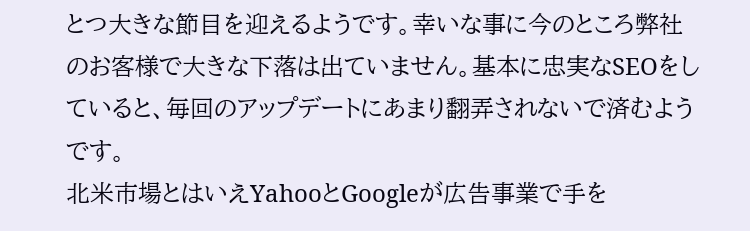とつ大きな節目を迎えるようです。幸いな事に今のところ弊社のお客様で大きな下落は出ていません。基本に忠実なSEOをしていると、毎回のアップデートにあまり翻弄されないで済むようです。
北米市場とはいえYahooとGoogleが広告事業で手を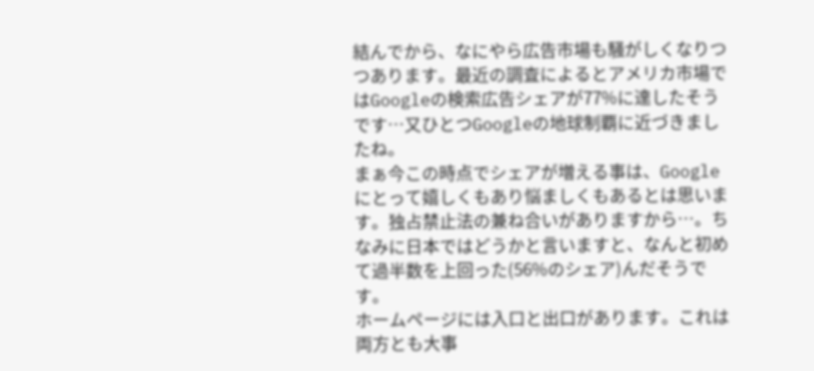結んでから、なにやら広告市場も騒がしくなりつつあります。最近の調査によるとアメリカ市場ではGoogleの検索広告シェアが77%に達したそうです…又ひとつGoogleの地球制覇に近づきましたね。
まぁ今この時点でシェアが増える事は、Googleにとって嬉しくもあり悩ましくもあるとは思います。独占禁止法の兼ね合いがありますから…。ちなみに日本ではどうかと言いますと、なんと初めて過半数を上回った(56%のシェア)んだそうです。
ホームページには入口と出口があります。これは両方とも大事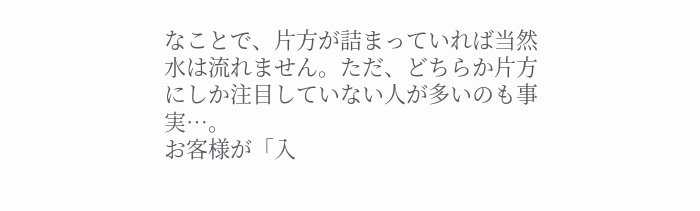なことで、片方が詰まっていれば当然水は流れません。ただ、どちらか片方にしか注目していない人が多いのも事実…。
お客様が「入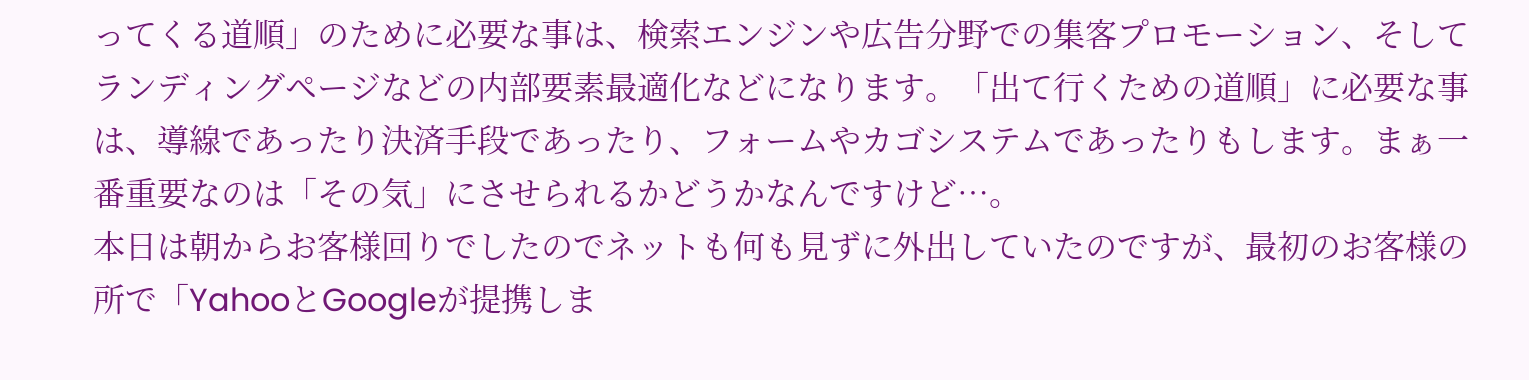ってくる道順」のために必要な事は、検索エンジンや広告分野での集客プロモーション、そしてランディングページなどの内部要素最適化などになります。「出て行くための道順」に必要な事は、導線であったり決済手段であったり、フォームやカゴシステムであったりもします。まぁ一番重要なのは「その気」にさせられるかどうかなんですけど…。
本日は朝からお客様回りでしたのでネットも何も見ずに外出していたのですが、最初のお客様の所で「YahooとGoogleが提携しま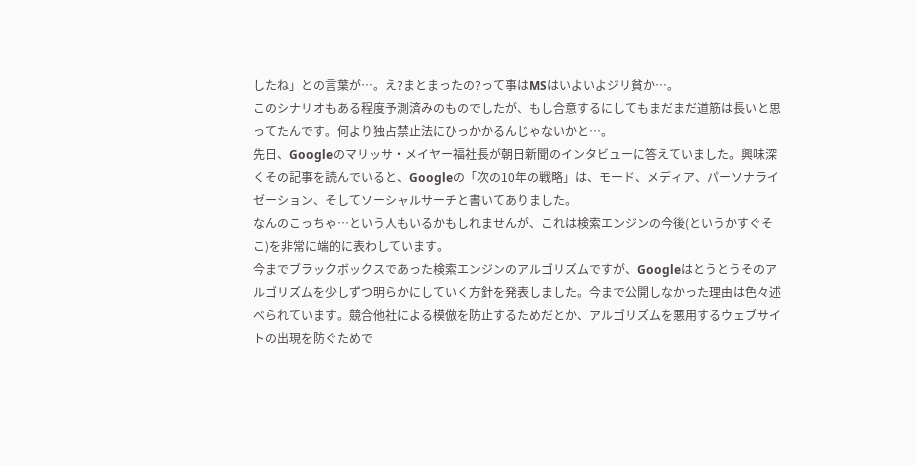したね」との言葉が…。え?まとまったの?って事はMSはいよいよジリ貧か…。
このシナリオもある程度予測済みのものでしたが、もし合意するにしてもまだまだ道筋は長いと思ってたんです。何より独占禁止法にひっかかるんじゃないかと…。
先日、Googleのマリッサ・メイヤー福社長が朝日新聞のインタビューに答えていました。興味深くその記事を読んでいると、Googleの「次の10年の戦略」は、モード、メディア、パーソナライゼーション、そしてソーシャルサーチと書いてありました。
なんのこっちゃ…という人もいるかもしれませんが、これは検索エンジンの今後(というかすぐそこ)を非常に端的に表わしています。
今までブラックボックスであった検索エンジンのアルゴリズムですが、Googleはとうとうそのアルゴリズムを少しずつ明らかにしていく方針を発表しました。今まで公開しなかった理由は色々述べられています。競合他社による模倣を防止するためだとか、アルゴリズムを悪用するウェブサイトの出現を防ぐためで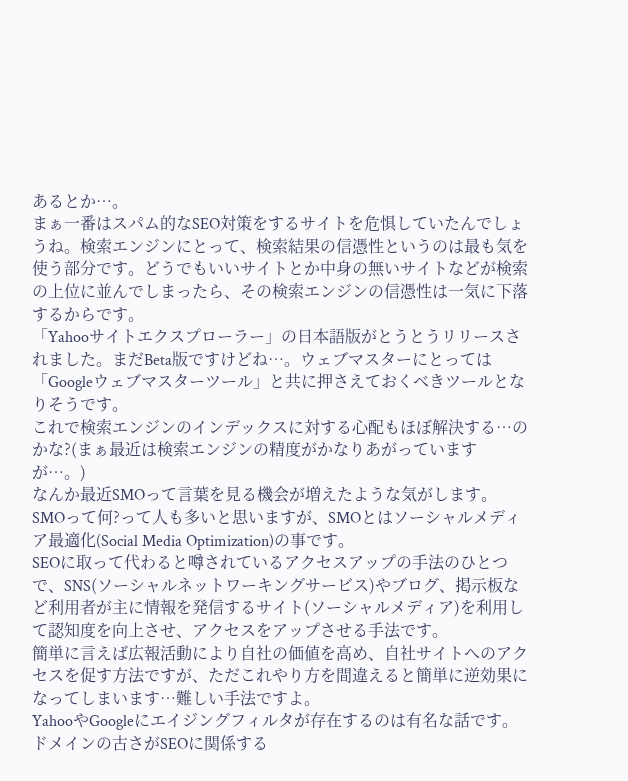あるとか…。
まぁ一番はスパム的なSEO対策をするサイトを危惧していたんでしょうね。検索エンジンにとって、検索結果の信憑性というのは最も気を使う部分です。どうでもいいサイトとか中身の無いサイトなどが検索の上位に並んでしまったら、その検索エンジンの信憑性は一気に下落するからです。
「Yahooサイトエクスプローラー」の日本語版がとうとうリリースされました。まだBeta版ですけどね…。ウェブマスターにとっては「Googleウェブマスターツール」と共に押さえておくべきツールとなりそうです。
これで検索エンジンのインデックスに対する心配もほぼ解決する…のかな?(まぁ最近は検索エンジンの精度がかなりあがっていますが…。)
なんか最近SMOって言葉を見る機会が増えたような気がします。SMOって何?って人も多いと思いますが、SMOとはソーシャルメディア最適化(Social Media Optimization)の事です。
SEOに取って代わると噂されているアクセスアップの手法のひとつで、SNS(ソーシャルネットワーキングサービス)やブログ、掲示板など利用者が主に情報を発信するサイト(ソーシャルメディア)を利用して認知度を向上させ、アクセスをアップさせる手法です。
簡単に言えば広報活動により自社の価値を高め、自社サイトへのアクセスを促す方法ですが、ただこれやり方を間違えると簡単に逆効果になってしまいます…難しい手法ですよ。
YahooやGoogleにエイジングフィルタが存在するのは有名な話です。ドメインの古さがSEOに関係する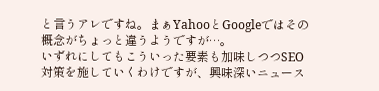と言うアレですね。まぁYahooとGoogleではその概念がちょっと違うようですが…。
いずれにしてもこういった要素も加味しつつSEO対策を施していくわけですが、興味深いニュース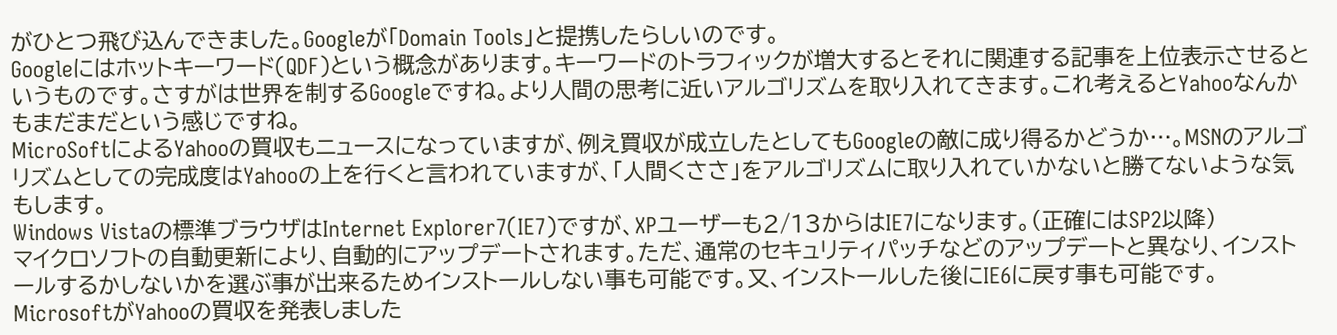がひとつ飛び込んできました。Googleが「Domain Tools」と提携したらしいのです。
Googleにはホットキーワード(QDF)という概念があります。キーワードのトラフィックが増大するとそれに関連する記事を上位表示させるというものです。さすがは世界を制するGoogleですね。より人間の思考に近いアルゴリズムを取り入れてきます。これ考えるとYahooなんかもまだまだという感じですね。
MicroSoftによるYahooの買収もニュースになっていますが、例え買収が成立したとしてもGoogleの敵に成り得るかどうか…。MSNのアルゴリズムとしての完成度はYahooの上を行くと言われていますが、「人間くささ」をアルゴリズムに取り入れていかないと勝てないような気もします。
Windows Vistaの標準ブラウザはInternet Explorer7(IE7)ですが、XPユーザーも2/13からはIE7になります。(正確にはSP2以降)
マイクロソフトの自動更新により、自動的にアップデートされます。ただ、通常のセキュリティパッチなどのアップデートと異なり、インストールするかしないかを選ぶ事が出来るためインストールしない事も可能です。又、インストールした後にIE6に戻す事も可能です。
MicrosoftがYahooの買収を発表しました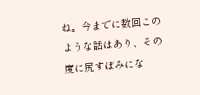ね。今までに数回このような話はあり、その度に尻すぼみにな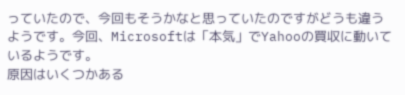っていたので、今回もそうかなと思っていたのですがどうも違うようです。今回、Microsoftは「本気」でYahooの買収に動いているようです。
原因はいくつかある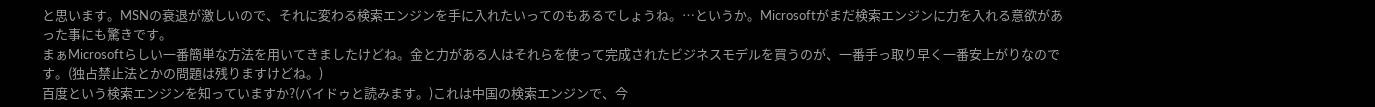と思います。MSNの衰退が激しいので、それに変わる検索エンジンを手に入れたいってのもあるでしょうね。…というか。Microsoftがまだ検索エンジンに力を入れる意欲があった事にも驚きです。
まぁMicrosoftらしい一番簡単な方法を用いてきましたけどね。金と力がある人はそれらを使って完成されたビジネスモデルを買うのが、一番手っ取り早く一番安上がりなのです。(独占禁止法とかの問題は残りますけどね。)
百度という検索エンジンを知っていますか?(バイドゥと読みます。)これは中国の検索エンジンで、今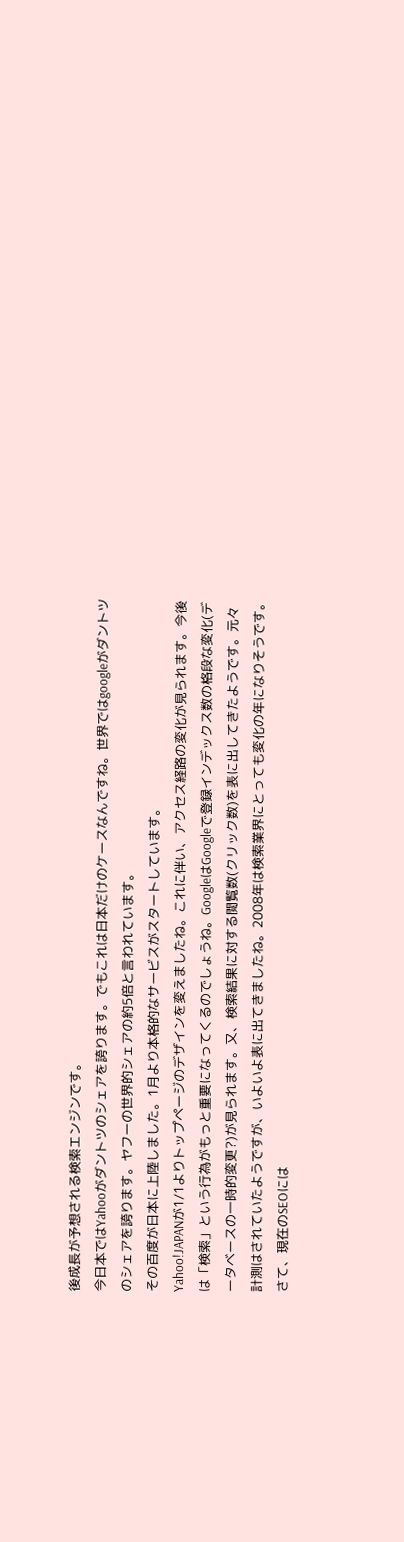後成長が予想される検索エンジンです。
今日本ではYahooがダントツのシェアを誇ります。でもこれは日本だけのケースなんですね。世界ではgoogleがダントツのシェアを誇ります。ヤフーの世界的シェアの約5倍と言われています。
その百度が日本に上陸しました。1月より本格的なサービスがスタートしています。
Yahoo!JAPANが1/1よりトップページのデザインを変えましたね。これに伴い、アクセス経路の変化が見られます。今後は「検索」という行為がもっと重要になってくるのでしょうね。GoogleはGoogleで登録インデックス数の格段な変化(データベースの一時的変更?)が見られます。又、検索結果に対する閲覧数(クリック数)を表に出してきたようです。元々計測はされていたようですが、いよいよ表に出てきましたね。2008年は検索業界にとっても変化の年になりそうです。
さて、現在のSEOには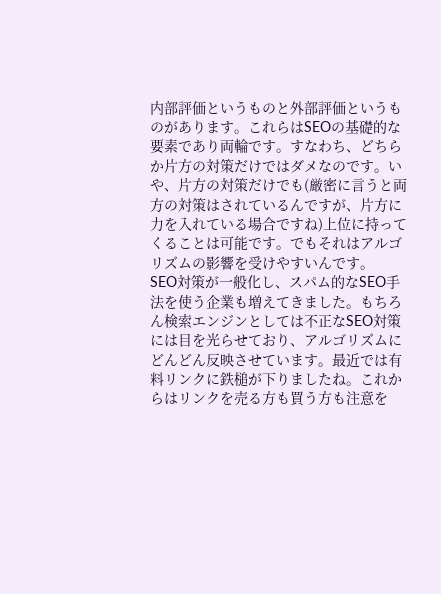内部評価というものと外部評価というものがあります。これらはSEOの基礎的な要素であり両輪です。すなわち、どちらか片方の対策だけではダメなのです。いや、片方の対策だけでも(厳密に言うと両方の対策はされているんですが、片方に力を入れている場合ですね)上位に持ってくることは可能です。でもそれはアルゴリズムの影響を受けやすいんです。
SEO対策が一般化し、スパム的なSEO手法を使う企業も増えてきました。もちろん検索エンジンとしては不正なSEO対策には目を光らせており、アルゴリズムにどんどん反映させています。最近では有料リンクに鉄槌が下りましたね。これからはリンクを売る方も買う方も注意を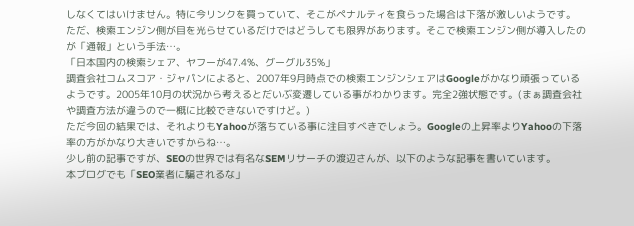しなくてはいけません。特に今リンクを買っていて、そこがペナルティを食らった場合は下落が激しいようです。
ただ、検索エンジン側が目を光らせているだけではどうしても限界があります。そこで検索エンジン側が導入したのが「通報」という手法…。
「日本国内の検索シェア、ヤフーが47.4%、グーグル35%」
調査会社コムスコア・ジャパンによると、2007年9月時点での検索エンジンシェアはGoogleがかなり頑張っているようです。2005年10月の状況から考えるとだいぶ変遷している事がわかります。完全2強状態です。(まぁ調査会社や調査方法が違うので一概に比較できないですけど。)
ただ今回の結果では、それよりもYahooが落ちている事に注目すべきでしょう。Googleの上昇率よりYahooの下落率の方がかなり大きいですからね…。
少し前の記事ですが、SEOの世界では有名なSEMリサーチの渡辺さんが、以下のような記事を書いています。
本ブログでも「SEO業者に騙されるな」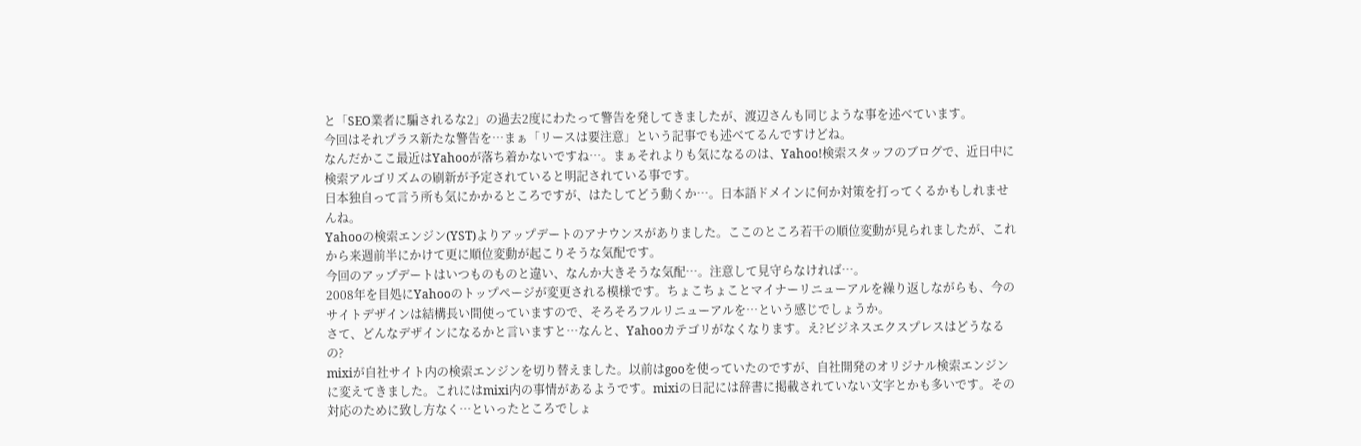と「SEO業者に騙されるな2」の過去2度にわたって警告を発してきましたが、渡辺さんも同じような事を述べています。
今回はそれプラス新たな警告を…まぁ「リースは要注意」という記事でも述べてるんですけどね。
なんだかここ最近はYahooが落ち着かないですね…。まぁそれよりも気になるのは、Yahoo!検索スタッフのブログで、近日中に検索アルゴリズムの刷新が予定されていると明記されている事です。
日本独自って言う所も気にかかるところですが、はたしてどう動くか…。日本語ドメインに何か対策を打ってくるかもしれませんね。
Yahooの検索エンジン(YST)よりアップデートのアナウンスがありました。ここのところ若干の順位変動が見られましたが、これから来週前半にかけて更に順位変動が起こりそうな気配です。
今回のアップデートはいつものものと違い、なんか大きそうな気配…。注意して見守らなければ…。
2008年を目処にYahooのトップページが変更される模様です。ちょこちょことマイナーリニューアルを繰り返しながらも、今のサイトデザインは結構長い間使っていますので、そろそろフルリニューアルを…という感じでしょうか。
さて、どんなデザインになるかと言いますと…なんと、Yahooカテゴリがなくなります。え?ビジネスエクスプレスはどうなるの?
mixiが自社サイト内の検索エンジンを切り替えました。以前はgooを使っていたのですが、自社開発のオリジナル検索エンジンに変えてきました。これにはmixi内の事情があるようです。mixiの日記には辞書に掲載されていない文字とかも多いです。その対応のために致し方なく…といったところでしょ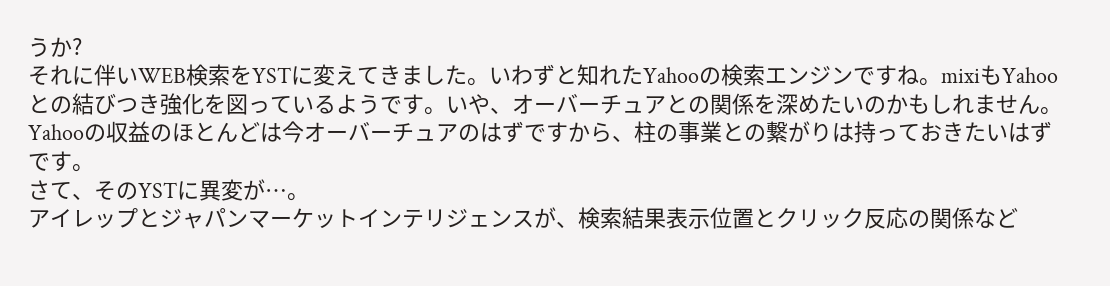うか?
それに伴いWEB検索をYSTに変えてきました。いわずと知れたYahooの検索エンジンですね。mixiもYahooとの結びつき強化を図っているようです。いや、オーバーチュアとの関係を深めたいのかもしれません。Yahooの収益のほとんどは今オーバーチュアのはずですから、柱の事業との繋がりは持っておきたいはずです。
さて、そのYSTに異変が…。
アイレップとジャパンマーケットインテリジェンスが、検索結果表示位置とクリック反応の関係など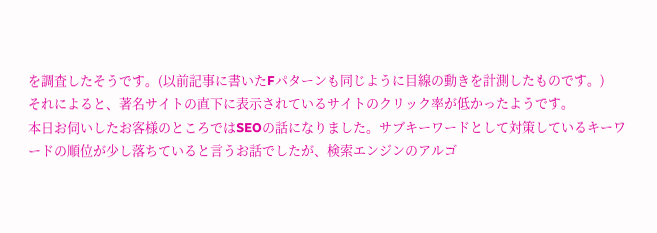を調査したそうです。(以前記事に書いたFパターンも同じように目線の動きを計測したものです。)
それによると、著名サイトの直下に表示されているサイトのクリック率が低かったようです。
本日お伺いしたお客様のところではSEOの話になりました。サブキーワードとして対策しているキーワードの順位が少し落ちていると言うお話でしたが、検索エンジンのアルゴ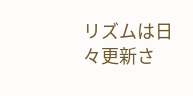リズムは日々更新さ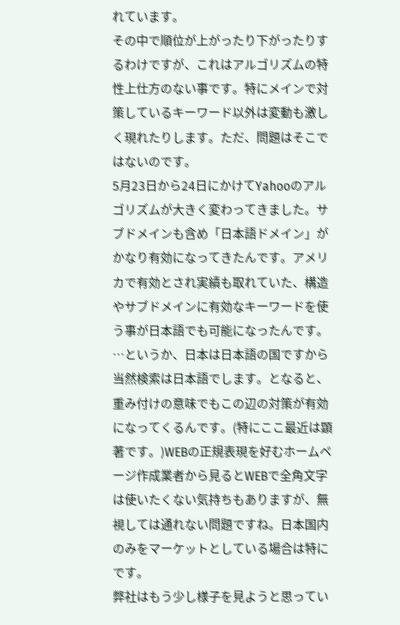れています。
その中で順位が上がったり下がったりするわけですが、これはアルゴリズムの特性上仕方のない事です。特にメインで対策しているキーワード以外は変動も激しく現れたりします。ただ、問題はそこではないのです。
5月23日から24日にかけてYahooのアルゴリズムが大きく変わってきました。サブドメインも含め「日本語ドメイン」がかなり有効になってきたんです。アメリカで有効とされ実績も取れていた、構造やサブドメインに有効なキーワードを使う事が日本語でも可能になったんです。
…というか、日本は日本語の国ですから当然検索は日本語でします。となると、重み付けの意味でもこの辺の対策が有効になってくるんです。(特にここ最近は顕著です。)WEBの正規表現を好むホームページ作成業者から見るとWEBで全角文字は使いたくない気持ちもありますが、無視しては通れない問題ですね。日本国内のみをマーケットとしている場合は特にです。
弊社はもう少し様子を見ようと思ってい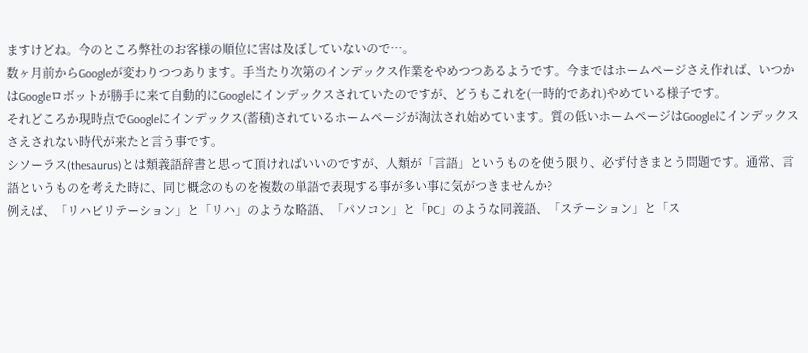ますけどね。今のところ弊社のお客様の順位に害は及ぼしていないので…。
数ヶ月前からGoogleが変わりつつあります。手当たり次第のインデックス作業をやめつつあるようです。今まではホームページさえ作れば、いつかはGoogleロボットが勝手に来て自動的にGoogleにインデックスされていたのですが、どうもこれを(一時的であれ)やめている様子です。
それどころか現時点でGoogleにインデックス(蓄積)されているホームページが淘汰され始めています。質の低いホームページはGoogleにインデックスさえされない時代が来たと言う事です。
シソーラス(thesaurus)とは類義語辞書と思って頂ければいいのですが、人類が「言語」というものを使う限り、必ず付きまとう問題です。通常、言語というものを考えた時に、同じ概念のものを複数の単語で表現する事が多い事に気がつきませんか?
例えば、「リハビリテーション」と「リハ」のような略語、「パソコン」と「PC」のような同義語、「ステーション」と「ス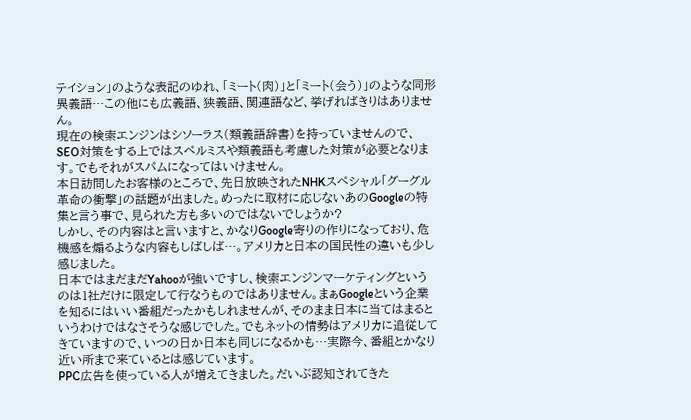テイション」のような表記のゆれ、「ミート(肉)」と「ミート(会う)」のような同形異義語…この他にも広義語、狭義語、関連語など、挙げればきりはありません。
現在の検索エンジンはシソーラス(類義語辞書)を持っていませんので、SEO対策をする上ではスペルミスや類義語も考慮した対策が必要となります。でもそれがスパムになってはいけません。
本日訪問したお客様のところで、先日放映されたNHKスペシャル「グーグル革命の衝撃」の話題が出ました。めったに取材に応じないあのGoogleの特集と言う事で、見られた方も多いのではないでしょうか?
しかし、その内容はと言いますと、かなりGoogle寄りの作りになっており、危機感を煽るような内容もしばしば…。アメリカと日本の国民性の違いも少し感じました。
日本ではまだまだYahooが強いですし、検索エンジンマーケティングというのは1社だけに限定して行なうものではありません。まぁGoogleという企業を知るにはいい番組だったかもしれませんが、そのまま日本に当てはまるというわけではなさそうな感じでした。でもネットの情勢はアメリカに追従してきていますので、いつの日か日本も同じになるかも…実際今、番組とかなり近い所まで来ているとは感じています。
PPC広告を使っている人が増えてきました。だいぶ認知されてきた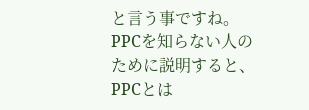と言う事ですね。PPCを知らない人のために説明すると、PPCとは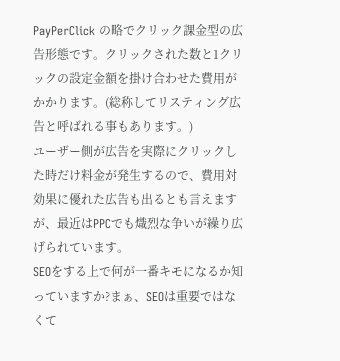PayPerClick の略でクリック課金型の広告形態です。クリックされた数と1クリックの設定金額を掛け合わせた費用がかかります。(総称してリスティング広告と呼ばれる事もあります。)
ユーザー側が広告を実際にクリックした時だけ料金が発生するので、費用対効果に優れた広告も出るとも言えますが、最近はPPCでも熾烈な争いが繰り広げられています。
SEOをする上で何が一番キモになるか知っていますか?まぁ、SEOは重要ではなくて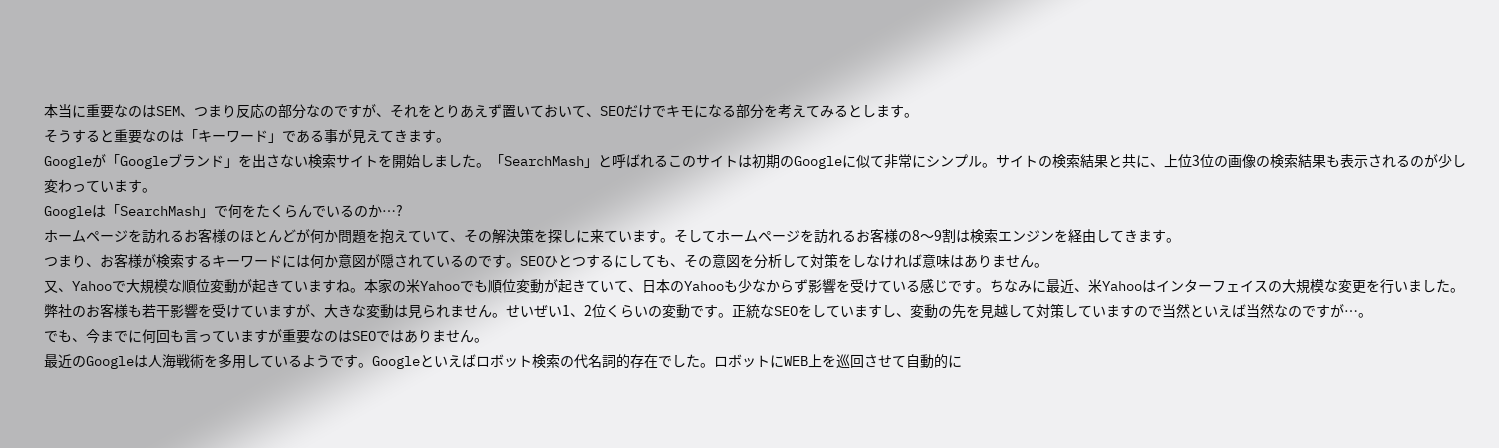本当に重要なのはSEM、つまり反応の部分なのですが、それをとりあえず置いておいて、SEOだけでキモになる部分を考えてみるとします。
そうすると重要なのは「キーワード」である事が見えてきます。
Googleが「Googleブランド」を出さない検索サイトを開始しました。「SearchMash」と呼ばれるこのサイトは初期のGoogleに似て非常にシンプル。サイトの検索結果と共に、上位3位の画像の検索結果も表示されるのが少し変わっています。
Googleは「SearchMash」で何をたくらんでいるのか…?
ホームページを訪れるお客様のほとんどが何か問題を抱えていて、その解決策を探しに来ています。そしてホームページを訪れるお客様の8〜9割は検索エンジンを経由してきます。
つまり、お客様が検索するキーワードには何か意図が隠されているのです。SEOひとつするにしても、その意図を分析して対策をしなければ意味はありません。
又、Yahooで大規模な順位変動が起きていますね。本家の米Yahooでも順位変動が起きていて、日本のYahooも少なからず影響を受けている感じです。ちなみに最近、米Yahooはインターフェイスの大規模な変更を行いました。
弊社のお客様も若干影響を受けていますが、大きな変動は見られません。せいぜい1、2位くらいの変動です。正統なSEOをしていますし、変動の先を見越して対策していますので当然といえば当然なのですが…。
でも、今までに何回も言っていますが重要なのはSEOではありません。
最近のGoogleは人海戦術を多用しているようです。Googleといえばロボット検索の代名詞的存在でした。ロボットにWEB上を巡回させて自動的に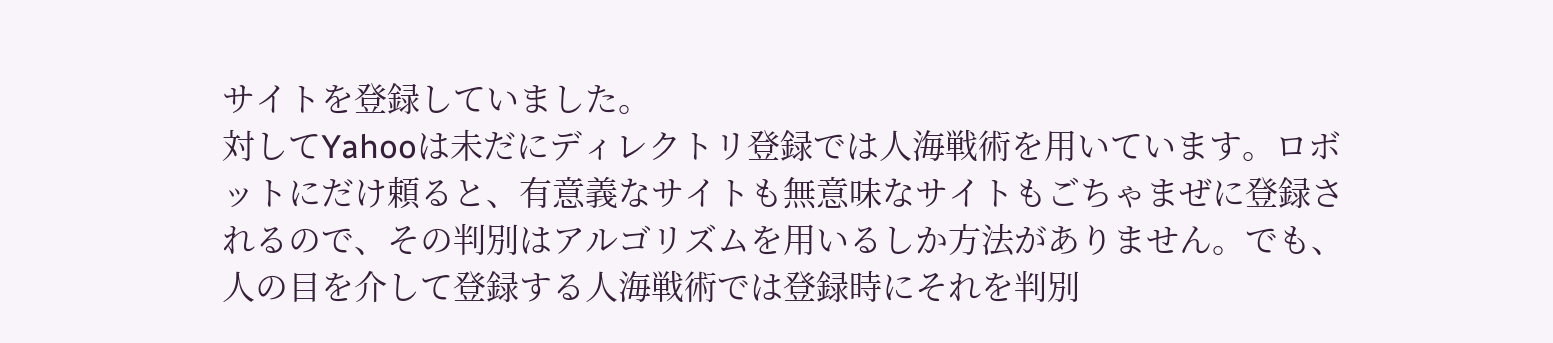サイトを登録していました。
対してYahooは未だにディレクトリ登録では人海戦術を用いています。ロボットにだけ頼ると、有意義なサイトも無意味なサイトもごちゃまぜに登録されるので、その判別はアルゴリズムを用いるしか方法がありません。でも、人の目を介して登録する人海戦術では登録時にそれを判別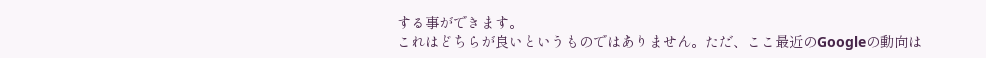する事ができます。
これはどちらが良いというものではありません。ただ、ここ最近のGoogleの動向は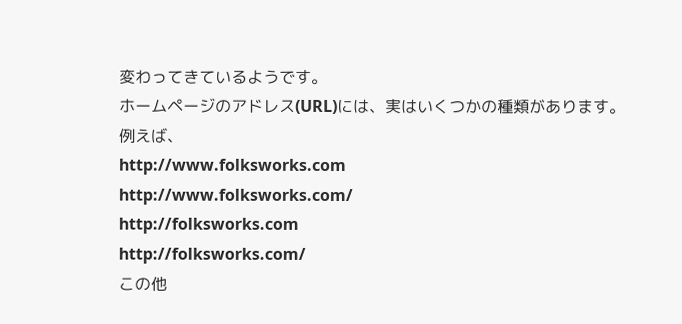変わってきているようです。
ホームページのアドレス(URL)には、実はいくつかの種類があります。
例えば、
http://www.folksworks.com
http://www.folksworks.com/
http://folksworks.com
http://folksworks.com/
この他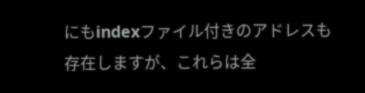にもindexファイル付きのアドレスも存在しますが、これらは全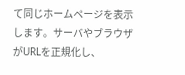て同じホームページを表示します。サーバやブラウザがURLを正規化し、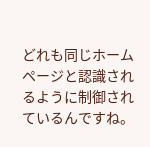どれも同じホームページと認識されるように制御されているんですね。